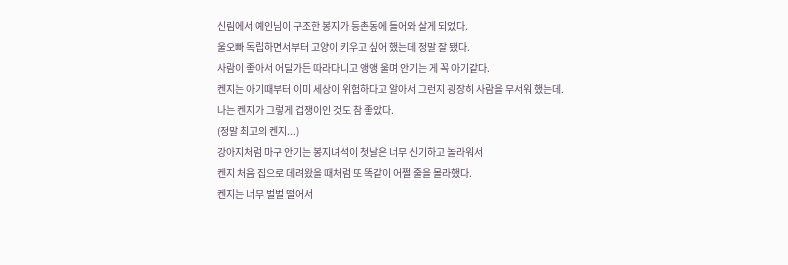신림에서 예인님이 구조한 봉지가 등촌동에 들어와 살게 되었다.
울오빠 독립하면서부터 고양이 키우고 싶어 했는데 정말 잘 됐다.
사람이 좋아서 어딜가든 따라다니고 앵앵 울며 안기는 게 꼭 아기같다.
켄지는 아기때부터 이미 세상이 위험하다고 알아서 그런지 굉장히 사람을 무서워 했는데.
나는 켄지가 그렇게 겁쟁이인 것도 참 좋았다.
(정말 최고의 켄지...)
강아지처럼 마구 안기는 봉지녀석이 첫날은 너무 신기하고 놀라워서
켄지 처음 집으로 데려왔을 때처럼 또 똑같이 어쩔 줄을 몰라했다.
켄지는 너무 벌벌 떨어서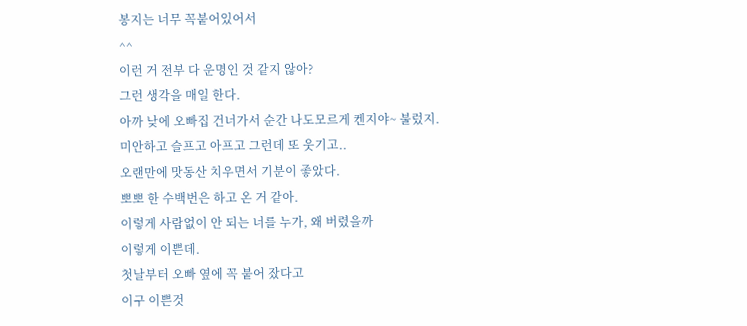봉지는 너무 꼭붙어있어서
^^
이런 거 전부 다 운명인 것 같지 않아?
그런 생각을 매일 한다.
아까 낮에 오빠집 건너가서 순간 나도모르게 켄지야~ 불렀지.
미안하고 슬프고 아프고 그런데 또 웃기고..
오랜만에 맛동산 치우면서 기분이 좋았다.
뽀뽀 한 수백번은 하고 온 거 같아.
이렇게 사람없이 안 되는 너를 누가, 왜 버렸을까
이렇게 이쁜데.
첫날부터 오빠 옆에 꼭 붙어 잤다고
이구 이쁜것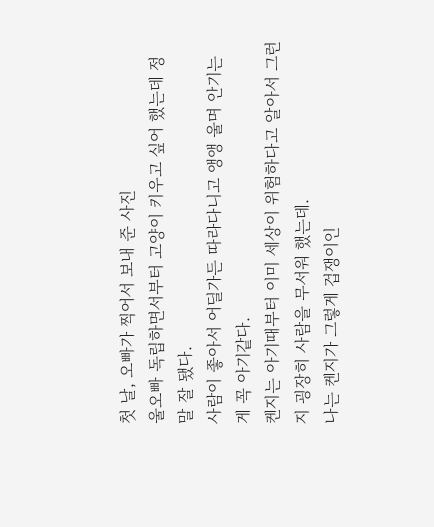첫 날, 오빠가 찍어서 보내 준 사진
울오빠 독립하면서부터 고양이 키우고 싶어 했는데 정말 잘 됐다.
사람이 좋아서 어딜가든 따라다니고 앵앵 울며 안기는 게 꼭 아기같다.
켄지는 아기때부터 이미 세상이 위험하다고 알아서 그런지 굉장히 사람을 무서워 했는데.
나는 켄지가 그렇게 겁쟁이인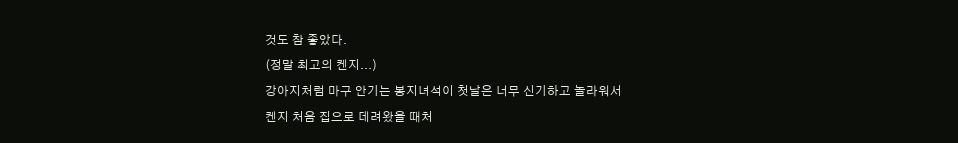것도 참 좋았다.
(정말 최고의 켄지...)
강아지처럼 마구 안기는 봉지녀석이 첫날은 너무 신기하고 놀라워서
켄지 처음 집으로 데려왔을 때처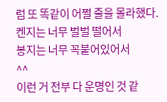럼 또 똑같이 어쩔 줄을 몰라했다.
켄지는 너무 벌벌 떨어서
봉지는 너무 꼭붙어있어서
^^
이런 거 전부 다 운명인 것 같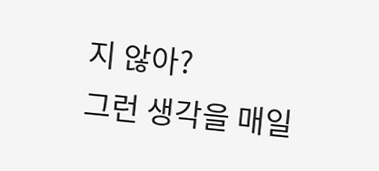지 않아?
그런 생각을 매일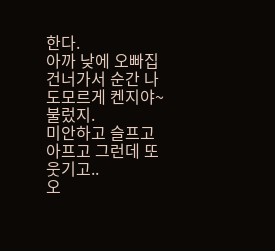한다.
아까 낮에 오빠집 건너가서 순간 나도모르게 켄지야~ 불렀지.
미안하고 슬프고 아프고 그런데 또 웃기고..
오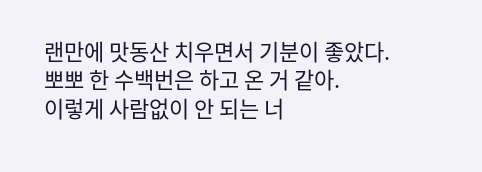랜만에 맛동산 치우면서 기분이 좋았다.
뽀뽀 한 수백번은 하고 온 거 같아.
이렇게 사람없이 안 되는 너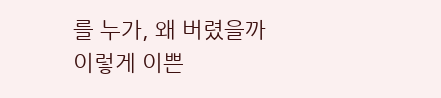를 누가, 왜 버렸을까
이렇게 이쁜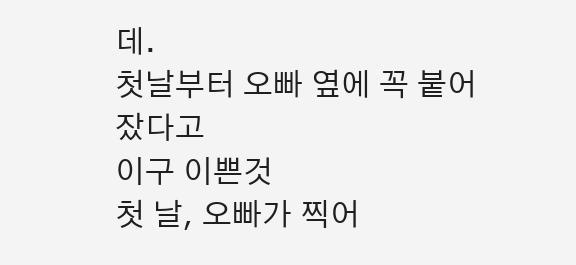데.
첫날부터 오빠 옆에 꼭 붙어 잤다고
이구 이쁜것
첫 날, 오빠가 찍어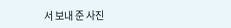서 보내 준 사진